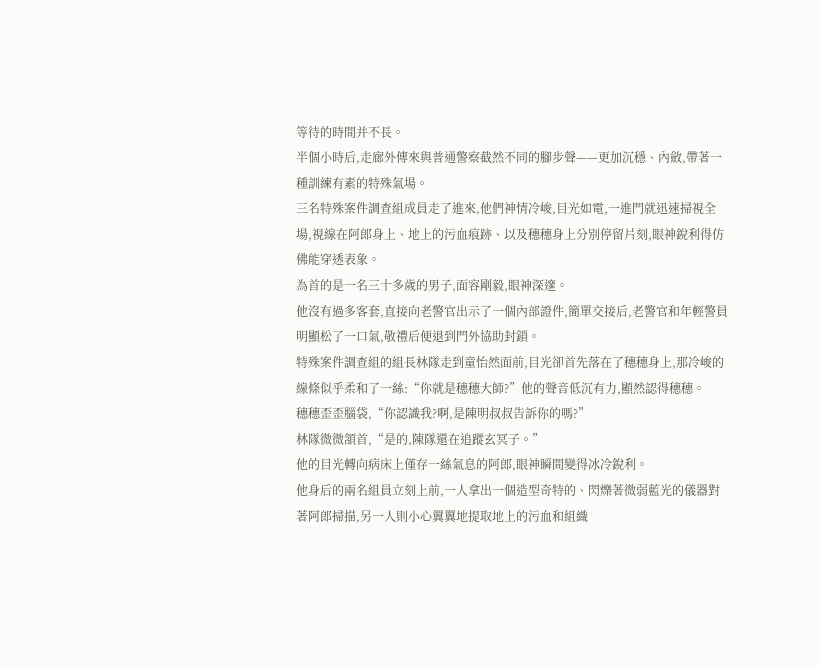等待的時間并不長。
半個小時后,走廊外傳來與普通警察截然不同的腳步聲——更加沉穩、內斂,帶著一種訓練有素的特殊氣場。
三名特殊案件調查組成員走了進來,他們神情冷峻,目光如電,一進門就迅速掃視全場,視線在阿郎身上、地上的污血痕跡、以及穗穗身上分別停留片刻,眼神銳利得仿佛能穿透表象。
為首的是一名三十多歲的男子,面容剛毅,眼神深邃。
他沒有過多客套,直接向老警官出示了一個內部證件,簡單交接后,老警官和年輕警員明顯松了一口氣,敬禮后便退到門外協助封鎖。
特殊案件調查組的組長林隊走到童怡然面前,目光卻首先落在了穗穗身上,那冷峻的線條似乎柔和了一絲:“你就是穗穗大師?”他的聲音低沉有力,顯然認得穗穗。
穗穗歪歪腦袋,“你認識我?啊,是陳明叔叔告訴你的嗎?”
林隊微微頷首,“是的,陳隊還在追蹤玄冥子。”
他的目光轉向病床上僅存一絲氣息的阿郎,眼神瞬間變得冰冷銳利。
他身后的兩名組員立刻上前,一人拿出一個造型奇特的、閃爍著微弱藍光的儀器對著阿郎掃描,另一人則小心翼翼地提取地上的污血和組織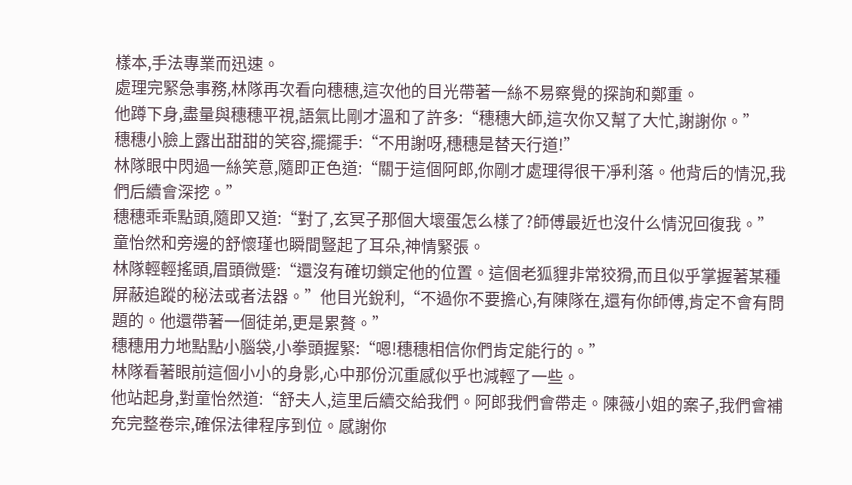樣本,手法專業而迅速。
處理完緊急事務,林隊再次看向穗穗,這次他的目光帶著一絲不易察覺的探詢和鄭重。
他蹲下身,盡量與穗穗平視,語氣比剛才溫和了許多:“穗穗大師,這次你又幫了大忙,謝謝你。”
穗穗小臉上露出甜甜的笑容,擺擺手:“不用謝呀,穗穗是替天行道!”
林隊眼中閃過一絲笑意,隨即正色道:“關于這個阿郎,你剛才處理得很干凈利落。他背后的情況,我們后續會深挖。”
穗穗乖乖點頭,隨即又道:“對了,玄冥子那個大壞蛋怎么樣了?師傅最近也沒什么情況回復我。”
童怡然和旁邊的舒懷瑾也瞬間豎起了耳朵,神情緊張。
林隊輕輕搖頭,眉頭微蹙:“還沒有確切鎖定他的位置。這個老狐貍非常狡猾,而且似乎掌握著某種屏蔽追蹤的秘法或者法器。”他目光銳利,“不過你不要擔心,有陳隊在,還有你師傅,肯定不會有問題的。他還帶著一個徒弟,更是累贅。”
穗穗用力地點點小腦袋,小拳頭握緊:“嗯!穗穗相信你們肯定能行的。”
林隊看著眼前這個小小的身影,心中那份沉重感似乎也減輕了一些。
他站起身,對童怡然道:“舒夫人,這里后續交給我們。阿郎我們會帶走。陳薇小姐的案子,我們會補充完整卷宗,確保法律程序到位。感謝你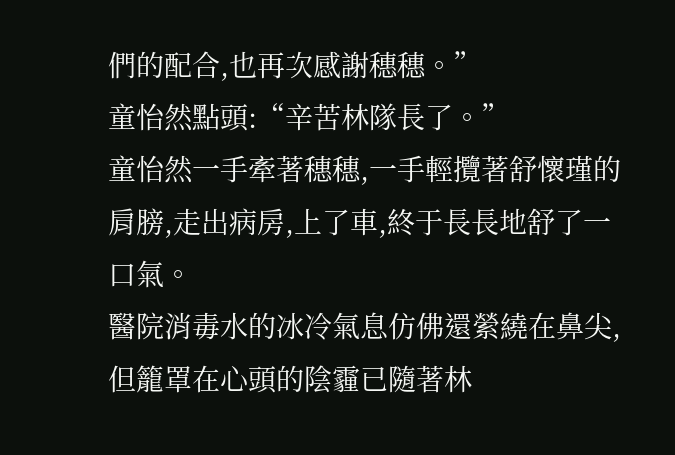們的配合,也再次感謝穗穗。”
童怡然點頭:“辛苦林隊長了。”
童怡然一手牽著穗穗,一手輕攬著舒懷瑾的肩膀,走出病房,上了車,終于長長地舒了一口氣。
醫院消毒水的冰冷氣息仿佛還縈繞在鼻尖,但籠罩在心頭的陰霾已隨著林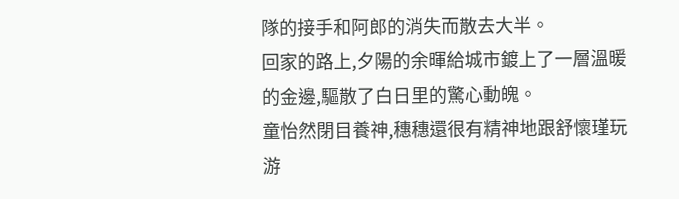隊的接手和阿郎的消失而散去大半。
回家的路上,夕陽的余暉給城市鍍上了一層溫暖的金邊,驅散了白日里的驚心動魄。
童怡然閉目養神,穗穗還很有精神地跟舒懷瑾玩游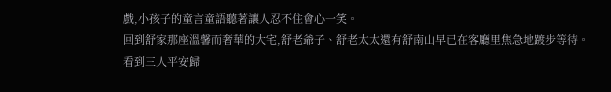戲,小孩子的童言童語聽著讓人忍不住會心一笑。
回到舒家那座溫馨而奢華的大宅,舒老爺子、舒老太太還有舒南山早已在客廳里焦急地踱步等待。
看到三人平安歸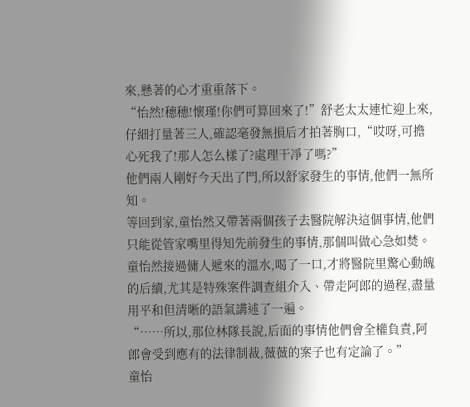來,懸著的心才重重落下。
“怡然!穗穗!懷瑾!你們可算回來了!”舒老太太連忙迎上來,仔細打量著三人,確認毫發無損后才拍著胸口,“哎呀,可擔心死我了!那人怎么樣了?處理干凈了嗎?”
他們兩人剛好今天出了門,所以舒家發生的事情,他們一無所知。
等回到家,童怡然又帶著兩個孩子去醫院解決這個事情,他們只能從管家嘴里得知先前發生的事情,那個叫做心急如焚。
童怡然接過傭人遞來的溫水,喝了一口,才將醫院里驚心動魄的后續,尤其是特殊案件調查組介入、帶走阿郎的過程,盡量用平和但清晰的語氣講述了一遍。
“……所以,那位林隊長說,后面的事情他們會全權負責,阿郎會受到應有的法律制裁,薇薇的案子也有定論了。”
童怡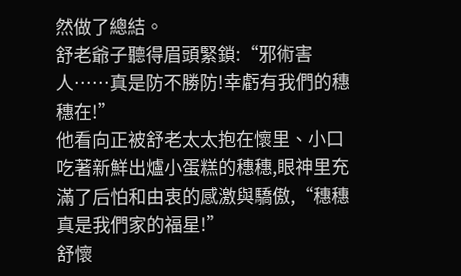然做了總結。
舒老爺子聽得眉頭緊鎖:“邪術害人……真是防不勝防!幸虧有我們的穗穗在!”
他看向正被舒老太太抱在懷里、小口吃著新鮮出爐小蛋糕的穗穗,眼神里充滿了后怕和由衷的感激與驕傲,“穗穗真是我們家的福星!”
舒懷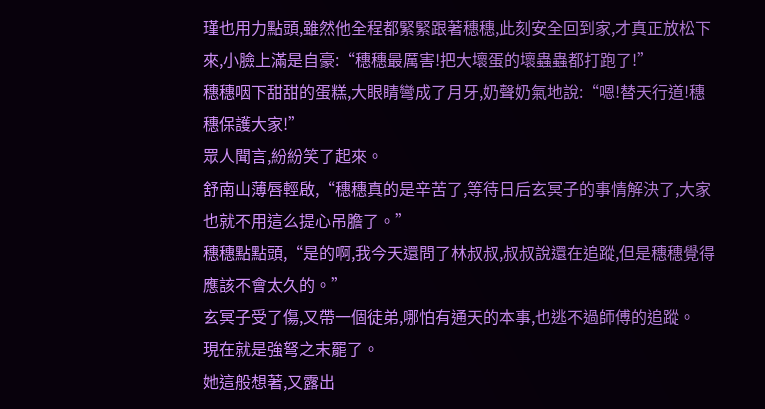瑾也用力點頭,雖然他全程都緊緊跟著穗穗,此刻安全回到家,才真正放松下來,小臉上滿是自豪:“穗穗最厲害!把大壞蛋的壞蟲蟲都打跑了!”
穗穗咽下甜甜的蛋糕,大眼睛彎成了月牙,奶聲奶氣地說:“嗯!替天行道!穗穗保護大家!”
眾人聞言,紛紛笑了起來。
舒南山薄唇輕啟,“穗穗真的是辛苦了,等待日后玄冥子的事情解決了,大家也就不用這么提心吊膽了。”
穗穗點點頭,“是的啊,我今天還問了林叔叔,叔叔說還在追蹤,但是穗穗覺得應該不會太久的。”
玄冥子受了傷,又帶一個徒弟,哪怕有通天的本事,也逃不過師傅的追蹤。
現在就是強弩之末罷了。
她這般想著,又露出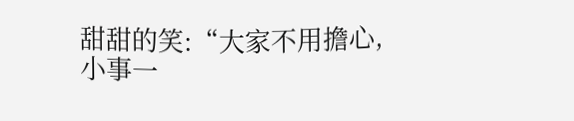甜甜的笑:“大家不用擔心,小事一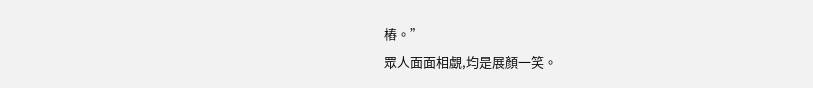樁。”
眾人面面相覷,均是展顏一笑。